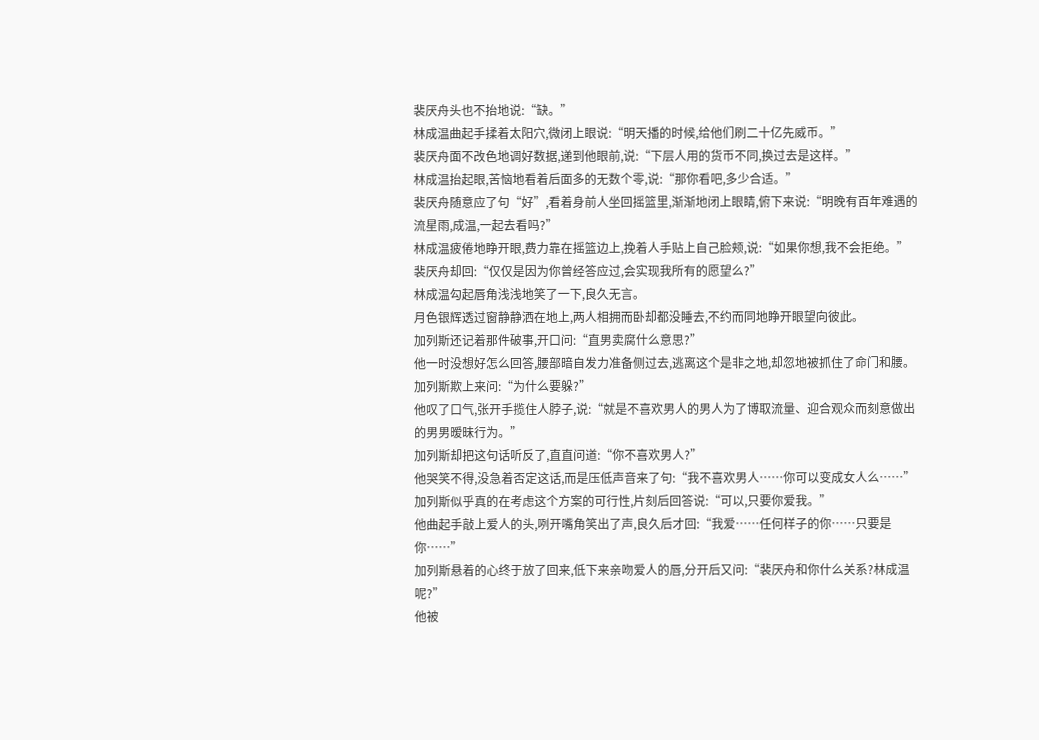裴厌舟头也不抬地说:“缺。”
林成温曲起手揉着太阳穴,微闭上眼说:“明天播的时候,给他们刷二十亿先威币。”
裴厌舟面不改色地调好数据,递到他眼前,说:“下层人用的货币不同,换过去是这样。”
林成温抬起眼,苦恼地看着后面多的无数个零,说:“那你看吧,多少合适。”
裴厌舟随意应了句“好”,看着身前人坐回摇篮里,渐渐地闭上眼睛,俯下来说:“明晚有百年难遇的流星雨,成温,一起去看吗?”
林成温疲倦地睁开眼,费力靠在摇篮边上,挽着人手贴上自己脸颊,说:“如果你想,我不会拒绝。”
裴厌舟却回:“仅仅是因为你曾经答应过,会实现我所有的愿望么?”
林成温勾起唇角浅浅地笑了一下,良久无言。
月色银辉透过窗静静洒在地上,两人相拥而卧却都没睡去,不约而同地睁开眼望向彼此。
加列斯还记着那件破事,开口问:“直男卖腐什么意思?”
他一时没想好怎么回答,腰部暗自发力准备侧过去,逃离这个是非之地,却忽地被抓住了命门和腰。
加列斯欺上来问:“为什么要躲?”
他叹了口气,张开手揽住人脖子,说:“就是不喜欢男人的男人为了博取流量、迎合观众而刻意做出的男男暧昧行为。”
加列斯却把这句话听反了,直直问道:“你不喜欢男人?”
他哭笑不得,没急着否定这话,而是压低声音来了句:“我不喜欢男人……你可以变成女人么……”
加列斯似乎真的在考虑这个方案的可行性,片刻后回答说:“可以,只要你爱我。”
他曲起手敲上爱人的头,咧开嘴角笑出了声,良久后才回:“我爱……任何样子的你……只要是你……”
加列斯悬着的心终于放了回来,低下来亲吻爱人的唇,分开后又问:“裴厌舟和你什么关系?林成温呢?”
他被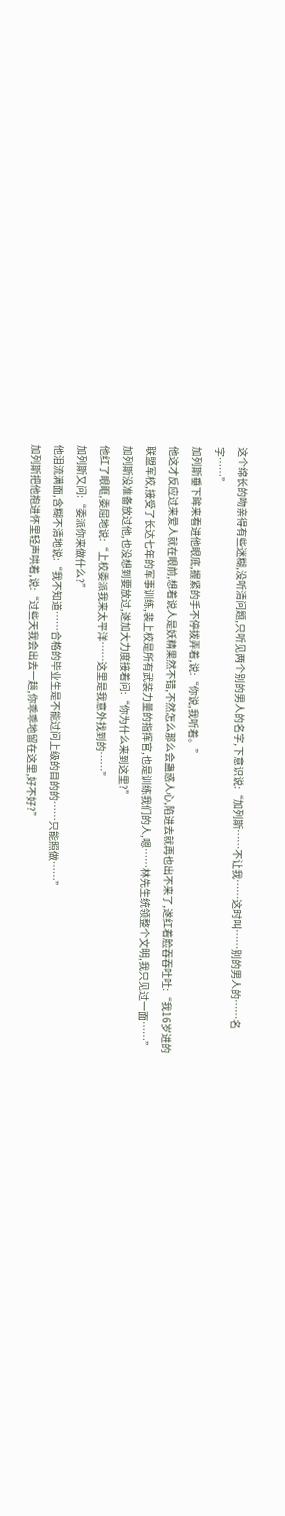这个绵长的吻亲得有些迷糊,没听清问题,只听见两个别的男人的名字,下意识说:“加列斯……不让我……这时叫……别的男人的……名字……”
加列斯垂下眸来看进他眼底,握紧的手不停拨弄着,说:“你说,我听着。”
他这才反应过来爱人就在眼前,想着说人是妖精果然不错,不然怎么那么会蛊惑人心,陷进去就再也出不来了,遂红着脸吞吞吐吐:“我16岁进的联盟军校,接受了长达七年的军事训练,裴上校是所有武装力量的指挥官,也是训练我们的人,嗯……林先生统领整个文明,我只见过一面……”
加列斯没准备放过他,也没想到要放过,遂加大力度接着问:“你为什么来到这里?”
他红了眼眶,委屈地说:“上校委派我来太平洋……这里是我意外找到的……”
加列斯又问:“委派你来做什么?”
他泪流满面,含糊不清地说:“我不知道……合格的毕业生是不能过问上级的目的的……只能照做……”
加列斯把他抱进怀里轻声哄着,说:“过些天我会出去一趟,你乖乖地留在这里,好不好?”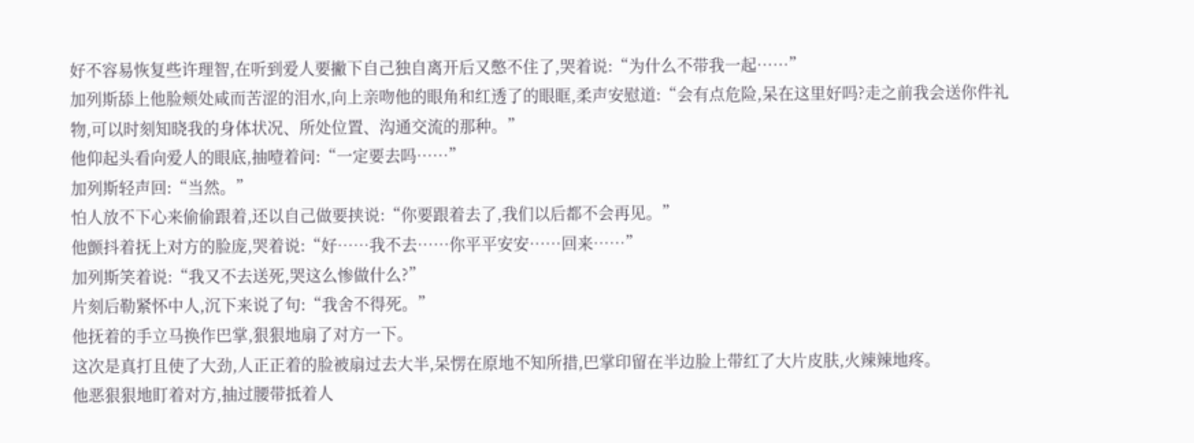好不容易恢复些许理智,在听到爱人要撇下自己独自离开后又憋不住了,哭着说:“为什么不带我一起……”
加列斯舔上他脸颊处咸而苦涩的泪水,向上亲吻他的眼角和红透了的眼眶,柔声安慰道:“会有点危险,呆在这里好吗?走之前我会送你件礼物,可以时刻知晓我的身体状况、所处位置、沟通交流的那种。”
他仰起头看向爱人的眼底,抽噎着问:“一定要去吗……”
加列斯轻声回:“当然。”
怕人放不下心来偷偷跟着,还以自己做要挟说:“你要跟着去了,我们以后都不会再见。”
他颤抖着抚上对方的脸庞,哭着说:“好……我不去……你平平安安……回来……”
加列斯笑着说:“我又不去送死,哭这么惨做什么?”
片刻后勒紧怀中人,沉下来说了句:“我舍不得死。”
他抚着的手立马换作巴掌,狠狠地扇了对方一下。
这次是真打且使了大劲,人正正着的脸被扇过去大半,呆愣在原地不知所措,巴掌印留在半边脸上带红了大片皮肤,火辣辣地疼。
他恶狠狠地盯着对方,抽过腰带抵着人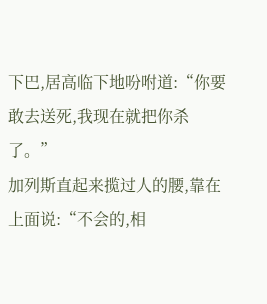下巴,居高临下地吩咐道:“你要敢去送死,我现在就把你杀了。”
加列斯直起来揽过人的腰,靠在上面说:“不会的,相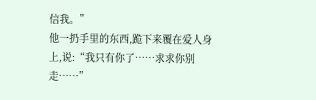信我。”
他一扔手里的东西,跪下来覆在爱人身上,说:“我只有你了……求求你别走……”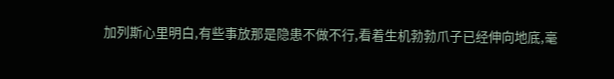加列斯心里明白,有些事放那是隐患不做不行,看着生机勃勃爪子已经伸向地底,毫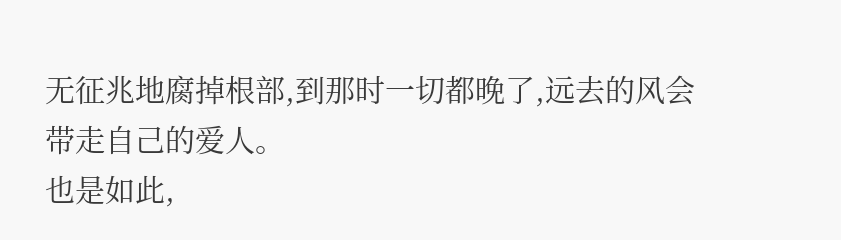无征兆地腐掉根部,到那时一切都晚了,远去的风会带走自己的爱人。
也是如此,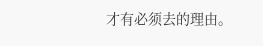才有必须去的理由。